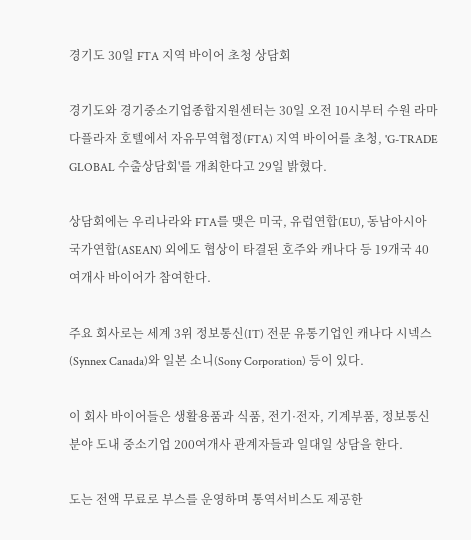경기도 30일 FTA 지역 바이어 초청 상담회

경기도와 경기중소기업종합지원센터는 30일 오전 10시부터 수원 라마다플라자 호텔에서 자유무역협정(FTA) 지역 바이어를 초청, 'G-TRADE GLOBAL 수출상담회'를 개최한다고 29일 밝혔다.

상담회에는 우리나라와 FTA를 맺은 미국, 유럽연합(EU), 동남아시아 국가연합(ASEAN) 외에도 협상이 타결된 호주와 캐나다 등 19개국 40여개사 바이어가 참여한다.

주요 회사로는 세계 3위 정보통신(IT) 전문 유통기업인 캐나다 시넥스(Synnex Canada)와 일본 소니(Sony Corporation) 등이 있다.

이 회사 바이어들은 생활용품과 식품, 전기·전자, 기계부품, 정보통신 분야 도내 중소기업 200여개사 관계자들과 일대일 상담을 한다.

도는 전액 무료로 부스를 운영하며 통역서비스도 제공한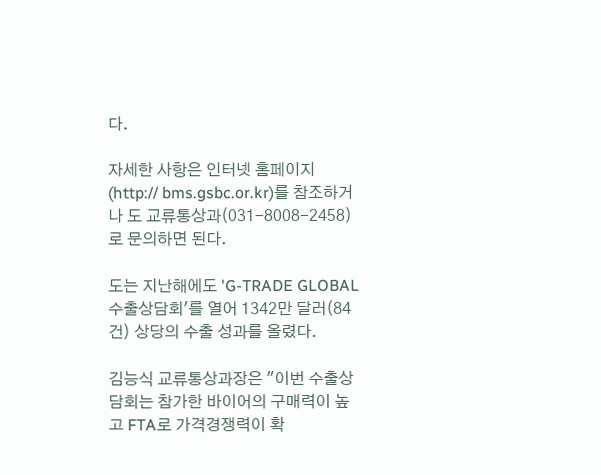다.

자세한 사항은 인터넷 홈페이지(http:// bms.gsbc.or.kr)를 참조하거나 도 교류통상과(031-8008-2458)로 문의하면 된다.

도는 지난해에도 'G-TRADE GLOBAL 수출상담회'를 열어 1342만 달러(84건) 상당의 수출 성과를 올렸다.

김능식 교류통상과장은 "이번 수출상담회는 참가한 바이어의 구매력이 높고 FTA로 가격경쟁력이 확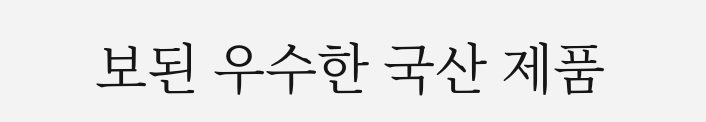보된 우수한 국산 제품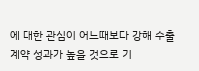에 대한 관심이 어느때보다 강해 수출계약 성과가 높을 것으로 기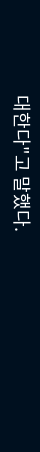대한다"고 말했다.